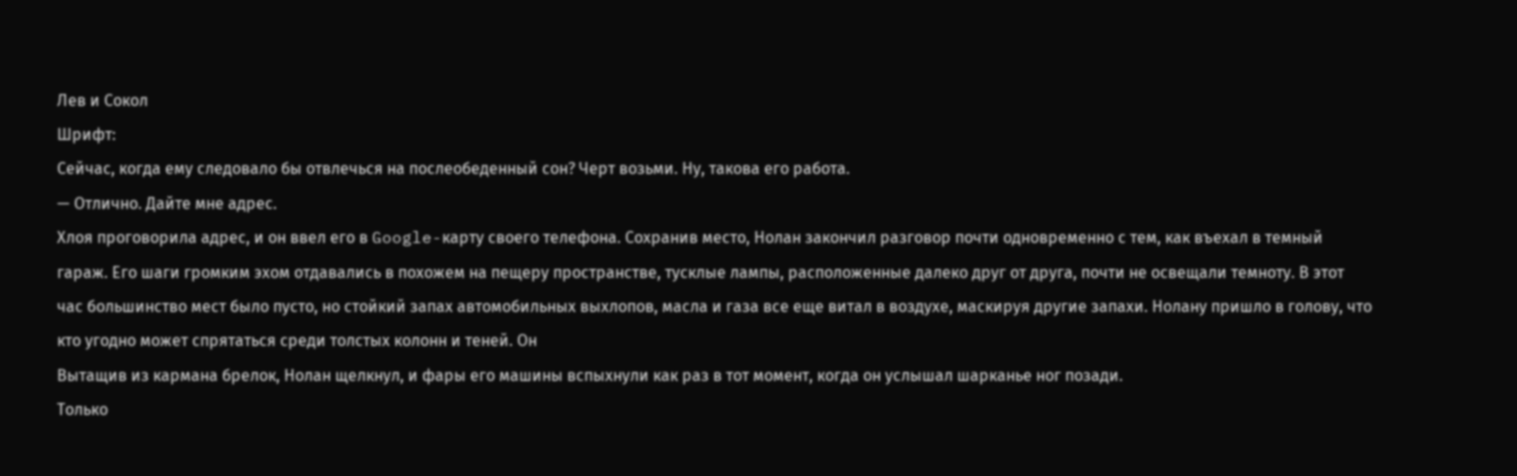Лев и Сокол
Шрифт:
Сейчас, когда ему следовало бы отвлечься на послеобеденный сон? Черт возьми. Ну, такова его работа.
— Отлично. Дайте мне адрес.
Хлоя проговорила адрес, и он ввел его в Google-карту своего телефона. Сохранив место, Нолан закончил разговор почти одновременно с тем, как въехал в темный гараж. Его шаги громким эхом отдавались в похожем на пещеру пространстве, тусклые лампы, расположенные далеко друг от друга, почти не освещали темноту. В этот час большинство мест было пусто, но стойкий запах автомобильных выхлопов, масла и газа все еще витал в воздухе, маскируя другие запахи. Нолану пришло в голову, что кто угодно может спрятаться среди толстых колонн и теней. Он
Вытащив из кармана брелок, Нолан щелкнул, и фары его машины вспыхнули как раз в тот момент, когда он услышал шарканье ног позади.
Только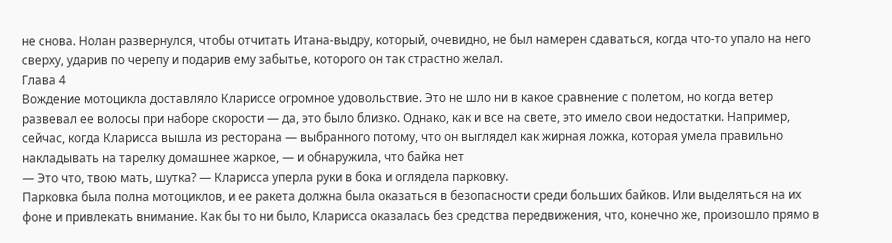не снова. Нолан развернулся, чтобы отчитать Итана-выдру, который, очевидно, не был намерен сдаваться, когда что-то упало на него сверху, ударив по черепу и подарив ему забытье, которого он так страстно желал.
Глава 4
Вождение мотоцикла доставляло Клариссе огромное удовольствие. Это не шло ни в какое сравнение с полетом, но когда ветер развевал ее волосы при наборе скорости — да, это было близко. Однако, как и все на свете, это имело свои недостатки. Например, сейчас, когда Кларисса вышла из ресторана — выбранного потому, что он выглядел как жирная ложка, которая умела правильно накладывать на тарелку домашнее жаркое, — и обнаружила, что байка нет
— Это что, твою мать, шутка? — Кларисса уперла руки в бока и оглядела парковку.
Парковка была полна мотоциклов, и ее ракета должна была оказаться в безопасности среди больших байков. Или выделяться на их фоне и привлекать внимание. Как бы то ни было, Кларисса оказалась без средства передвижения, что, конечно же, произошло прямо в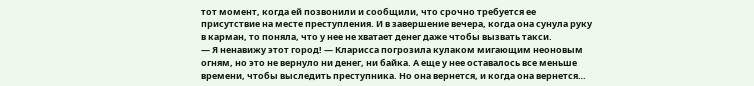тот момент, когда ей позвонили и сообщили, что срочно требуется ее присутствие на месте преступления. И в завершение вечера, когда она сунула руку в карман, то поняла, что у нее не хватает денег даже чтобы вызвать такси.
— Я ненавижу этот город! — Кларисса погрозила кулаком мигающим неоновым огням, но это не вернуло ни денег, ни байка. А еще у нее оставалось все меньше времени, чтобы выследить преступника. Но она вернется, и когда она вернется…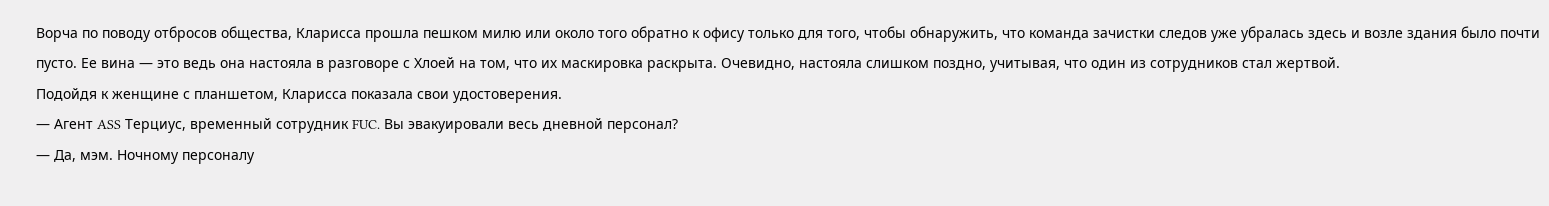Ворча по поводу отбросов общества, Кларисса прошла пешком милю или около того обратно к офису только для того, чтобы обнаружить, что команда зачистки следов уже убралась здесь и возле здания было почти пусто. Ее вина — это ведь она настояла в разговоре с Хлоей на том, что их маскировка раскрыта. Очевидно, настояла слишком поздно, учитывая, что один из сотрудников стал жертвой.
Подойдя к женщине с планшетом, Кларисса показала свои удостоверения.
— Агент ASS Терциус, временный сотрудник FUC. Вы эвакуировали весь дневной персонал?
— Да, мэм. Ночному персоналу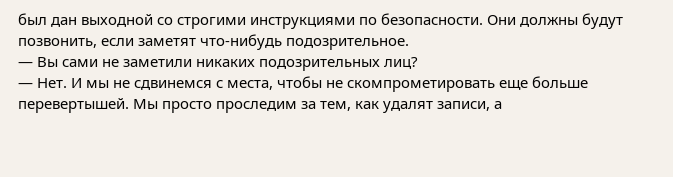был дан выходной со строгими инструкциями по безопасности. Они должны будут позвонить, если заметят что-нибудь подозрительное.
— Вы сами не заметили никаких подозрительных лиц?
— Нет. И мы не сдвинемся с места, чтобы не скомпрометировать еще больше перевертышей. Мы просто проследим за тем, как удалят записи, а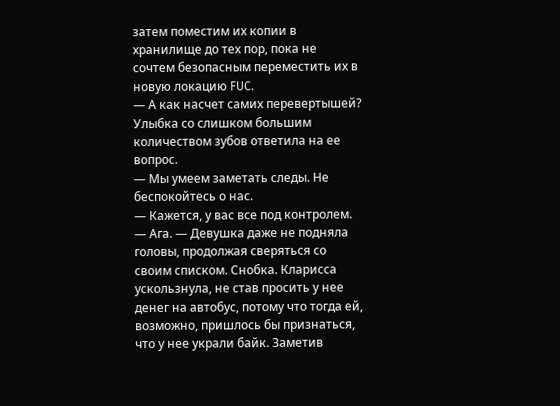затем поместим их копии в хранилище до тех пор, пока не сочтем безопасным переместить их в новую локацию FUC.
— А как насчет самих перевертышей?
Улыбка со слишком большим количеством зубов ответила на ее вопрос.
— Мы умеем заметать следы. Не беспокойтесь о нас.
— Кажется, у вас все под контролем.
— Ага. — Девушка даже не подняла
головы, продолжая сверяться со своим списком. Снобка. Кларисса ускользнула, не став просить у нее денег на автобус, потому что тогда ей, возможно, пришлось бы признаться, что у нее украли байк. Заметив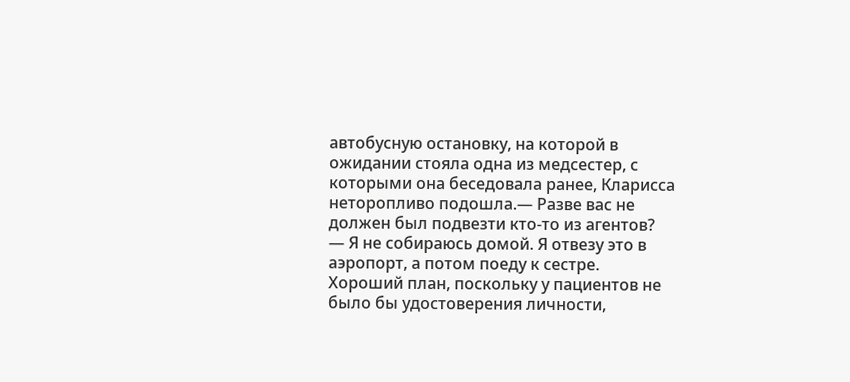автобусную остановку, на которой в ожидании стояла одна из медсестер, с которыми она беседовала ранее, Кларисса неторопливо подошла.— Разве вас не должен был подвезти кто-то из агентов?
— Я не собираюсь домой. Я отвезу это в аэропорт, а потом поеду к сестре.
Хороший план, поскольку у пациентов не было бы удостоверения личности,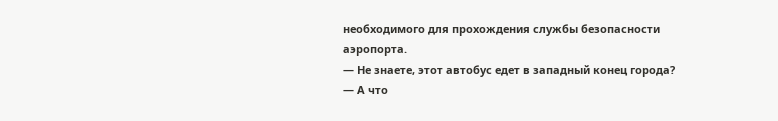необходимого для прохождения службы безопасности аэропорта.
— Не знаете, этот автобус едет в западный конец города?
— А что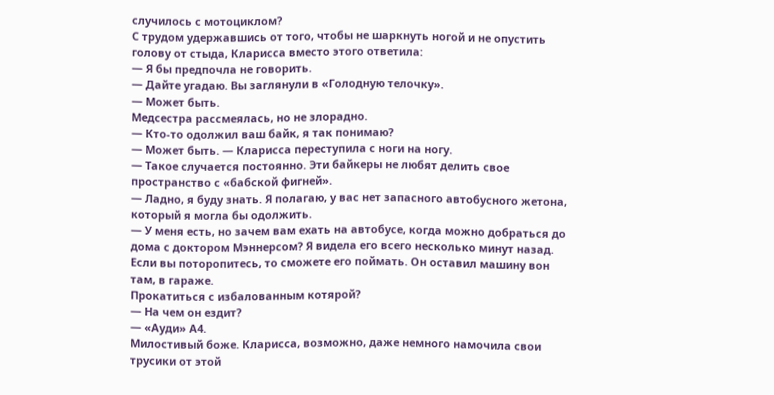случилось с мотоциклом?
С трудом удержавшись от того, чтобы не шаркнуть ногой и не опустить голову от стыда, Кларисса вместо этого ответила:
— Я бы предпочла не говорить.
— Дайте угадаю. Вы заглянули в «Голодную телочку».
— Может быть.
Медсестра рассмеялась, но не злорадно.
— Кто-то одолжил ваш байк, я так понимаю?
— Может быть. — Кларисса переступила с ноги на ногу.
— Такое случается постоянно. Эти байкеры не любят делить свое пространство с «бабской фигней».
— Ладно, я буду знать. Я полагаю, у вас нет запасного автобусного жетона, который я могла бы одолжить.
— У меня есть, но зачем вам ехать на автобусе, когда можно добраться до дома с доктором Мэннерсом? Я видела его всего несколько минут назад. Если вы поторопитесь, то сможете его поймать. Он оставил машину вон там, в гараже.
Прокатиться с избалованным котярой?
— На чем он ездит?
— «Ауди» А4.
Милостивый боже. Кларисса, возможно, даже немного намочила свои трусики от этой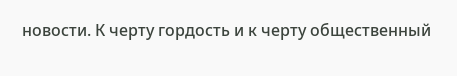новости. К черту гордость и к черту общественный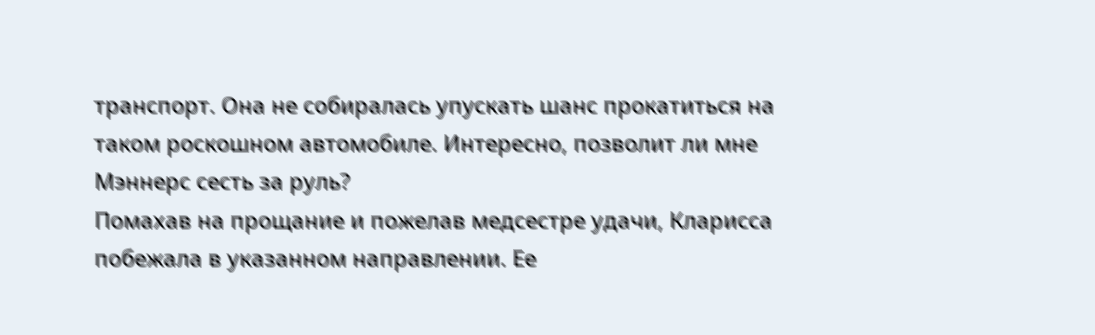транспорт. Она не собиралась упускать шанс прокатиться на таком роскошном автомобиле. Интересно, позволит ли мне Мэннерс сесть за руль?
Помахав на прощание и пожелав медсестре удачи, Кларисса побежала в указанном направлении. Ее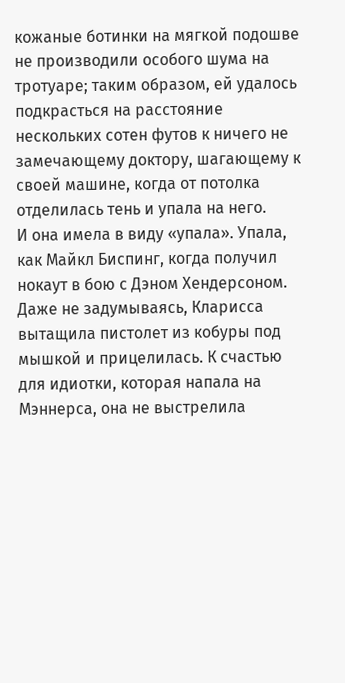кожаные ботинки на мягкой подошве не производили особого шума на тротуаре; таким образом, ей удалось подкрасться на расстояние нескольких сотен футов к ничего не замечающему доктору, шагающему к своей машине, когда от потолка отделилась тень и упала на него.
И она имела в виду «упала». Упала, как Майкл Биспинг, когда получил нокаут в бою с Дэном Хендерсоном. Даже не задумываясь, Кларисса вытащила пистолет из кобуры под мышкой и прицелилась. К счастью для идиотки, которая напала на Мэннерса, она не выстрелила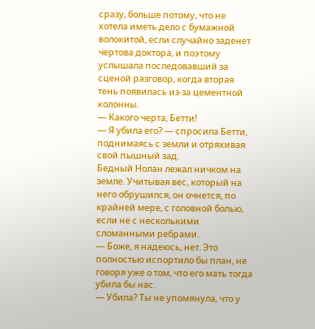сразу, больше потому, что не хотела иметь дело с бумажной волокитой, если случайно заденет чертова доктора, и поэтому услышала последовавший за сценой разговор, когда вторая тень появилась из-за цементной колонны.
— Какого черта, Бетти!
— Я убила его? — спросила Бетти, поднимаясь с земли и отряхивая свой пышный зад.
Бедный Нолан лежал ничком на земле. Учитывая вес, который на него обрушился, он очнется, по крайней мере, с головной болью, если не с несколькими сломанными ребрами.
— Боже, я надеюсь, нет. Это полностью испортило бы план, не говоря уже о том, что его мать тогда убила бы нас.
— Убила? Ты не упомянула, что у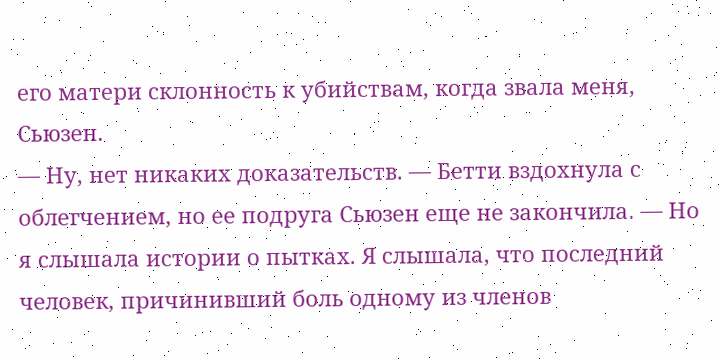его матери склонность к убийствам, когда звала меня, Сьюзен.
— Ну, нет никаких доказательств. — Бетти вздохнула с облегчением, но ее подруга Сьюзен еще не закончила. — Но я слышала истории о пытках. Я слышала, что последний человек, причинивший боль одному из членов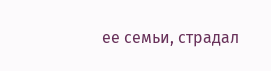ее семьи, страдал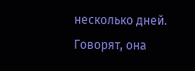несколько дней. Говорят, она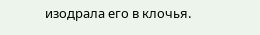изодрала его в клочья.